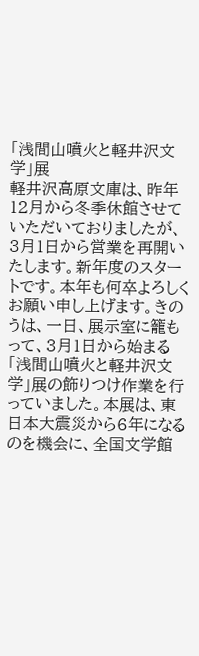「浅間山噴火と軽井沢文学」展
軽井沢高原文庫は、昨年12月から冬季休館させていただいておりましたが、3月1日から営業を再開いたします。新年度のスタートです。本年も何卒よろしくお願い申し上げます。きのうは、一日、展示室に籠もって、3月1日から始まる「浅間山噴火と軽井沢文学」展の飾りつけ作業を行っていました。本展は、東日本大震災から6年になるのを機会に、全国文学館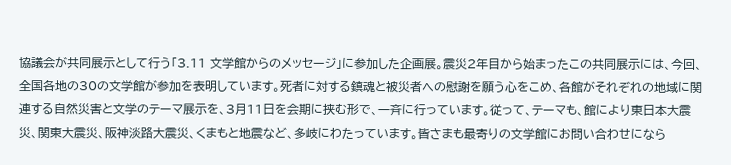協議会が共同展示として行う「3.11 文学館からのメッセージ」に参加した企画展。震災2年目から始まったこの共同展示には、今回、全国各地の30の文学館が参加を表明しています。死者に対する鎮魂と被災者への慰謝を願う心をこめ、各館がそれぞれの地域に関連する自然災害と文学のテーマ展示を、3月11日を会期に挟む形で、一斉に行っています。従って、テーマも、館により東日本大震災、関東大震災、阪神淡路大震災、くまもと地震など、多岐にわたっています。皆さまも最寄りの文学館にお問い合わせになら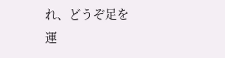れ、どうぞ足を運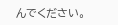んでください。